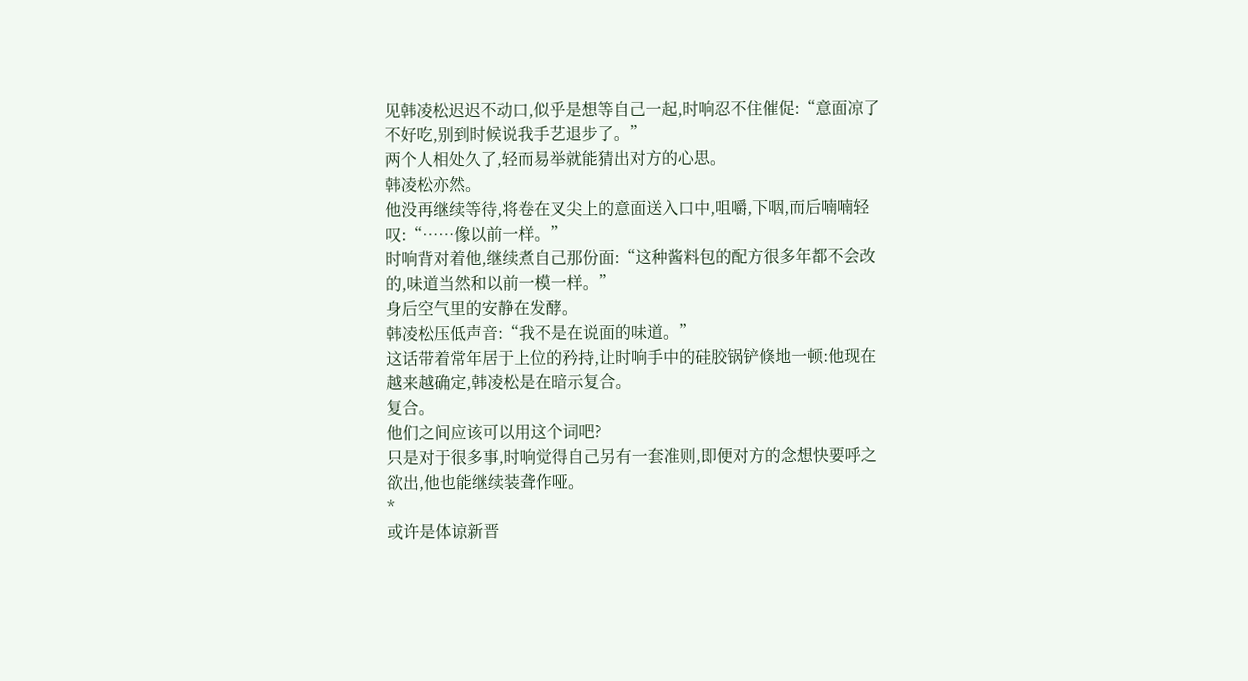见韩凌松迟迟不动口,似乎是想等自己一起,时响忍不住催促:“意面凉了不好吃,别到时候说我手艺退步了。”
两个人相处久了,轻而易举就能猜出对方的心思。
韩凌松亦然。
他没再继续等待,将卷在叉尖上的意面送入口中,咀嚼,下咽,而后喃喃轻叹:“……像以前一样。”
时响背对着他,继续煮自己那份面:“这种酱料包的配方很多年都不会改的,味道当然和以前一模一样。”
身后空气里的安静在发酵。
韩凌松压低声音:“我不是在说面的味道。”
这话带着常年居于上位的矜持,让时响手中的硅胶锅铲倏地一顿:他现在越来越确定,韩凌松是在暗示复合。
复合。
他们之间应该可以用这个词吧?
只是对于很多事,时响觉得自己另有一套准则,即便对方的念想快要呼之欲出,他也能继续装聋作哑。
*
或许是体谅新晋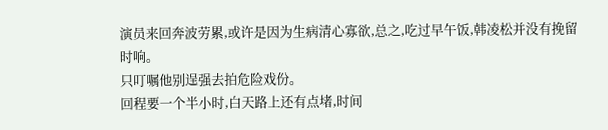演员来回奔波劳累,或许是因为生病清心寡欲,总之,吃过早午饭,韩凌松并没有挽留时响。
只叮嘱他别逞强去拍危险戏份。
回程要一个半小时,白天路上还有点堵,时间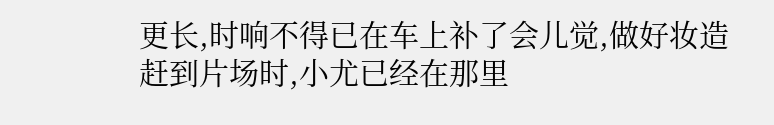更长,时响不得已在车上补了会儿觉,做好妆造赶到片场时,小尤已经在那里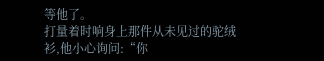等他了。
打量着时响身上那件从未见过的驼绒衫,他小心询问:“你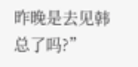昨晚是去见韩总了吗?”